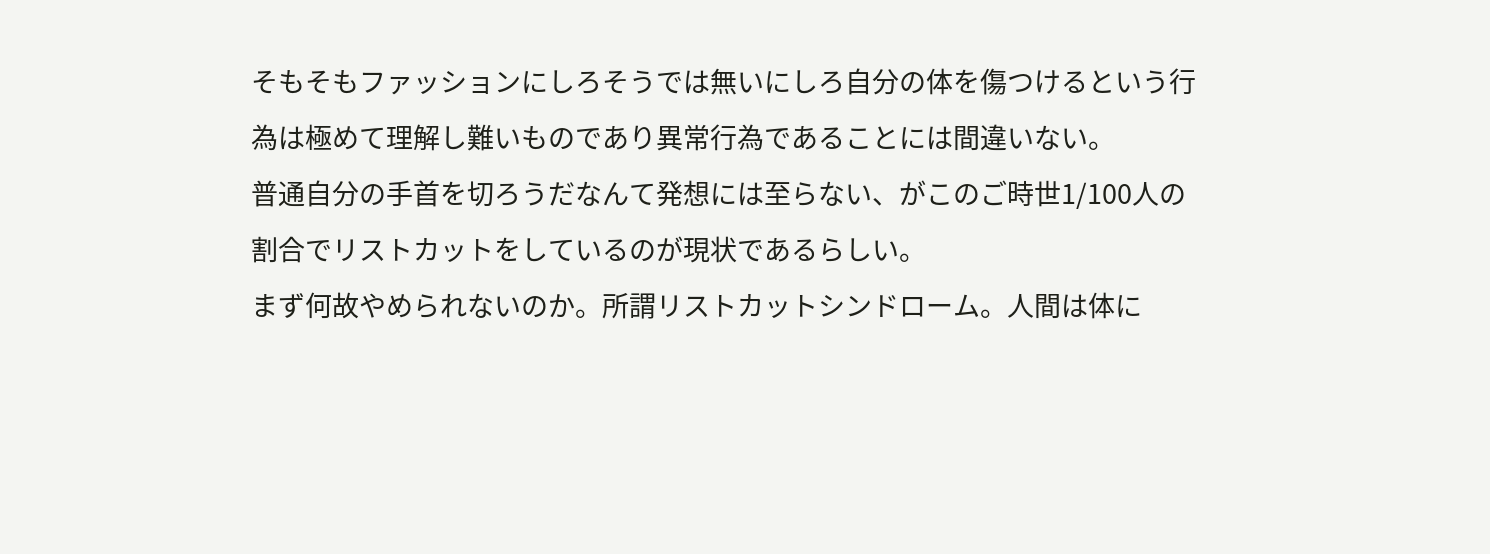そもそもファッションにしろそうでは無いにしろ自分の体を傷つけるという行為は極めて理解し難いものであり異常行為であることには間違いない。
普通自分の手首を切ろうだなんて発想には至らない、がこのご時世1/100人の割合でリストカットをしているのが現状であるらしい。
まず何故やめられないのか。所謂リストカットシンドローム。人間は体に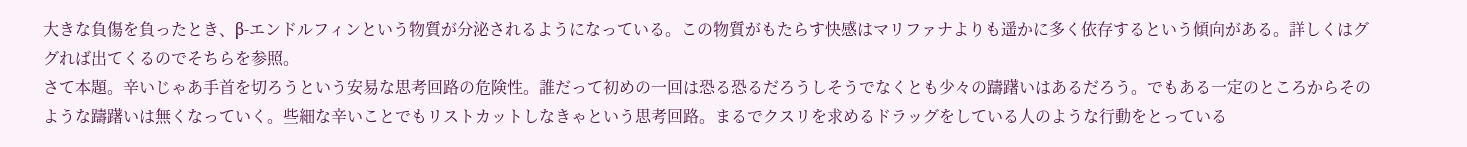大きな負傷を負ったとき、β-エンドルフィンという物質が分泌されるようになっている。この物質がもたらす快感はマリファナよりも遥かに多く依存するという傾向がある。詳しくはググれば出てくるのでそちらを参照。
さて本題。辛いじゃあ手首を切ろうという安易な思考回路の危険性。誰だって初めの一回は恐る恐るだろうしそうでなくとも少々の躊躇いはあるだろう。でもある一定のところからそのような躊躇いは無くなっていく。些細な辛いことでもリストカットしなきゃという思考回路。まるでクスリを求めるドラッグをしている人のような行動をとっている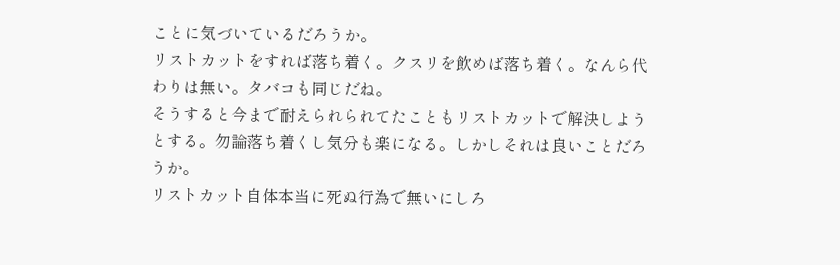ことに気づいているだろうか。
リストカットをすれば落ち着く。クスリを飲めば落ち着く。なんら代わりは無い。タバコも同じだね。
そうすると今まで耐えられられてたこともリストカットで解決しようとする。勿論落ち着くし気分も楽になる。しかしそれは良いことだろうか。
リストカット自体本当に死ぬ行為で無いにしろ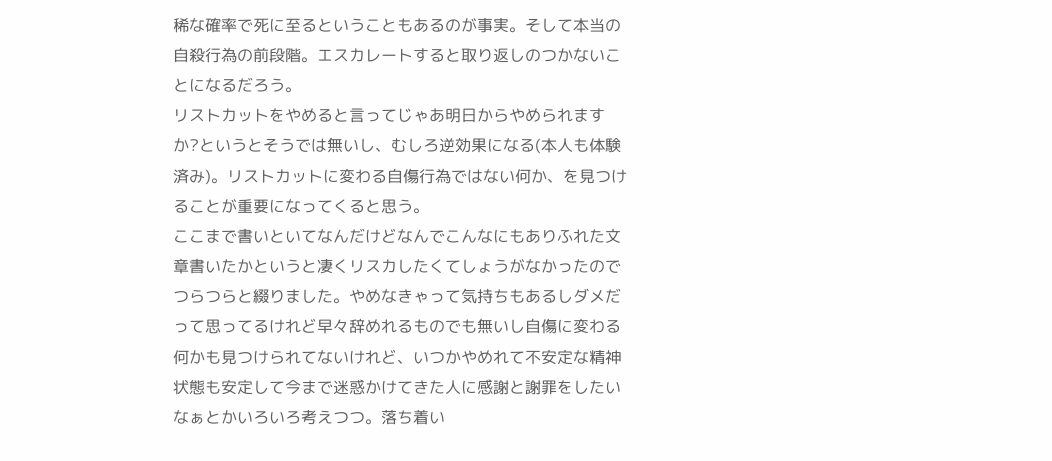稀な確率で死に至るということもあるのが事実。そして本当の自殺行為の前段階。エスカレートすると取り返しのつかないことになるだろう。
リストカットをやめると言ってじゃあ明日からやめられますか?というとそうでは無いし、むしろ逆効果になる(本人も体験済み)。リストカットに変わる自傷行為ではない何か、を見つけることが重要になってくると思う。
ここまで書いといてなんだけどなんでこんなにもありふれた文章書いたかというと凄くリスカしたくてしょうがなかったのでつらつらと綴りました。やめなきゃって気持ちもあるしダメだって思ってるけれど早々辞めれるものでも無いし自傷に変わる何かも見つけられてないけれど、いつかやめれて不安定な精神状態も安定して今まで迷惑かけてきた人に感謝と謝罪をしたいなぁとかいろいろ考えつつ。落ち着い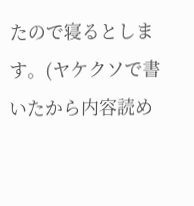たので寝るとします。(ヤケクソで書いたから内容読め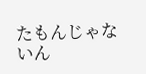たもんじゃないん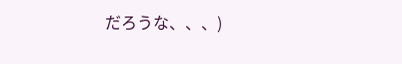だろうな、、、)